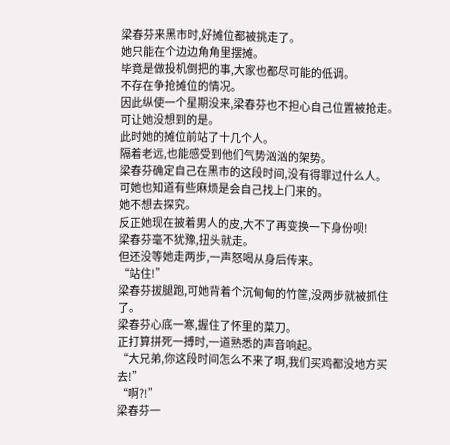梁春芬来黑市时,好摊位都被挑走了。
她只能在个边边角角里摆摊。
毕竟是做投机倒把的事,大家也都尽可能的低调。
不存在争抢摊位的情况。
因此纵使一个星期没来,梁春芬也不担心自己位置被抢走。
可让她没想到的是。
此时她的摊位前站了十几个人。
隔着老远,也能感受到他们气势汹汹的架势。
梁春芬确定自己在黑市的这段时间,没有得罪过什么人。
可她也知道有些麻烦是会自己找上门来的。
她不想去探究。
反正她现在披着男人的皮,大不了再变换一下身份呗!
梁春芬毫不犹豫,扭头就走。
但还没等她走两步,一声怒喝从身后传来。
“站住!”
梁春芬拔腿跑,可她背着个沉甸甸的竹筐,没两步就被抓住了。
梁春芬心底一寒,握住了怀里的菜刀。
正打算拼死一搏时,一道熟悉的声音响起。
“大兄弟,你这段时间怎么不来了啊,我们买鸡都没地方买去!”
“啊?!”
梁春芬一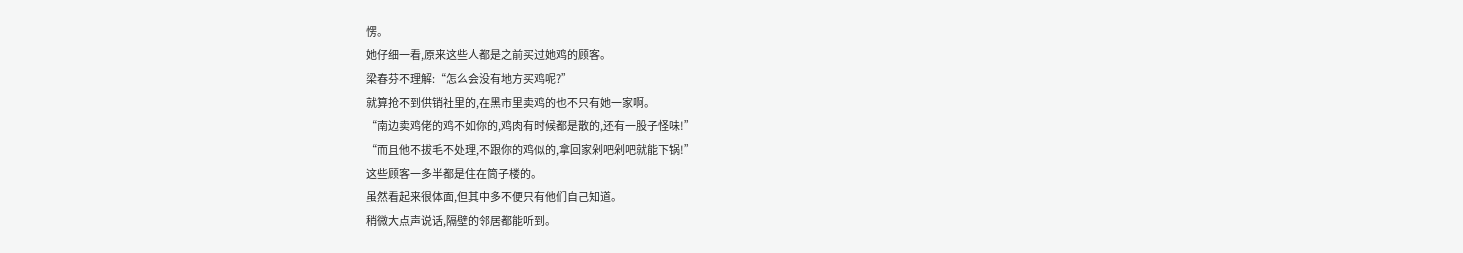愣。
她仔细一看,原来这些人都是之前买过她鸡的顾客。
梁春芬不理解:“怎么会没有地方买鸡呢?”
就算抢不到供销社里的,在黑市里卖鸡的也不只有她一家啊。
“南边卖鸡佬的鸡不如你的,鸡肉有时候都是散的,还有一股子怪味!”
“而且他不拔毛不处理,不跟你的鸡似的,拿回家剁吧剁吧就能下锅!”
这些顾客一多半都是住在筒子楼的。
虽然看起来很体面,但其中多不便只有他们自己知道。
稍微大点声说话,隔壁的邻居都能听到。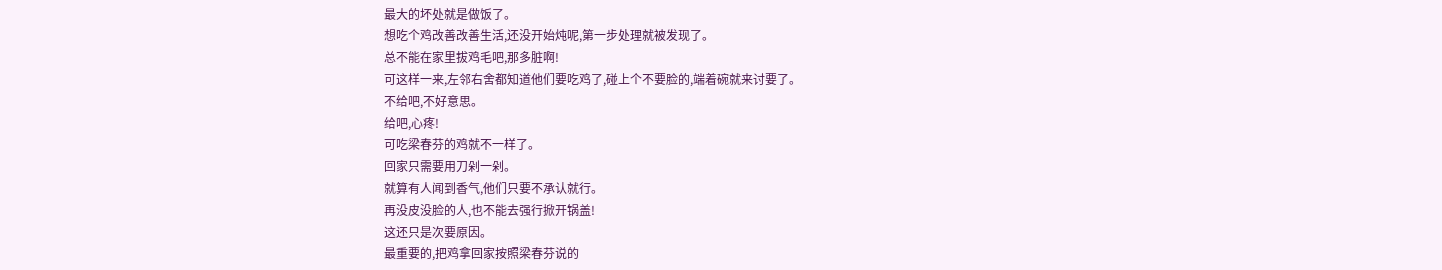最大的坏处就是做饭了。
想吃个鸡改善改善生活,还没开始炖呢,第一步处理就被发现了。
总不能在家里拔鸡毛吧,那多脏啊!
可这样一来,左邻右舍都知道他们要吃鸡了,碰上个不要脸的,端着碗就来讨要了。
不给吧,不好意思。
给吧,心疼!
可吃梁春芬的鸡就不一样了。
回家只需要用刀剁一剁。
就算有人闻到香气,他们只要不承认就行。
再没皮没脸的人,也不能去强行掀开锅盖!
这还只是次要原因。
最重要的,把鸡拿回家按照梁春芬说的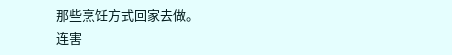那些烹饪方式回家去做。
连害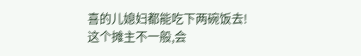喜的儿媳妇都能吃下两碗饭去!
这个摊主不一般,会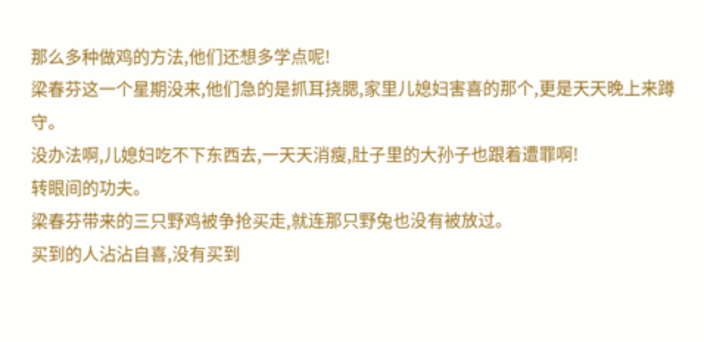那么多种做鸡的方法,他们还想多学点呢!
梁春芬这一个星期没来,他们急的是抓耳挠腮,家里儿媳妇害喜的那个,更是天天晚上来蹲守。
没办法啊,儿媳妇吃不下东西去,一天天消瘦,肚子里的大孙子也跟着遭罪啊!
转眼间的功夫。
梁春芬带来的三只野鸡被争抢买走,就连那只野兔也没有被放过。
买到的人沾沾自喜,没有买到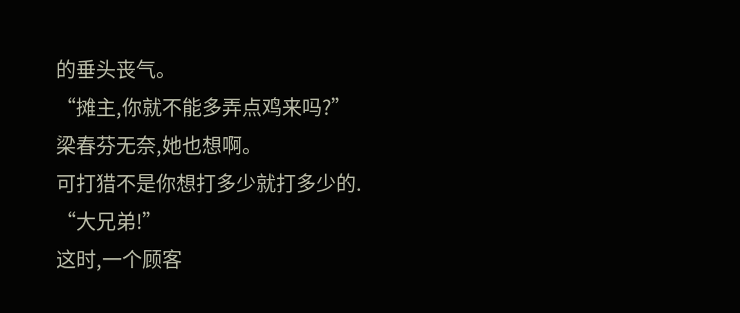的垂头丧气。
“摊主,你就不能多弄点鸡来吗?”
梁春芬无奈,她也想啊。
可打猎不是你想打多少就打多少的.
“大兄弟!”
这时,一个顾客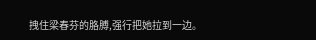拽住梁春芬的胳膊,强行把她拉到一边。